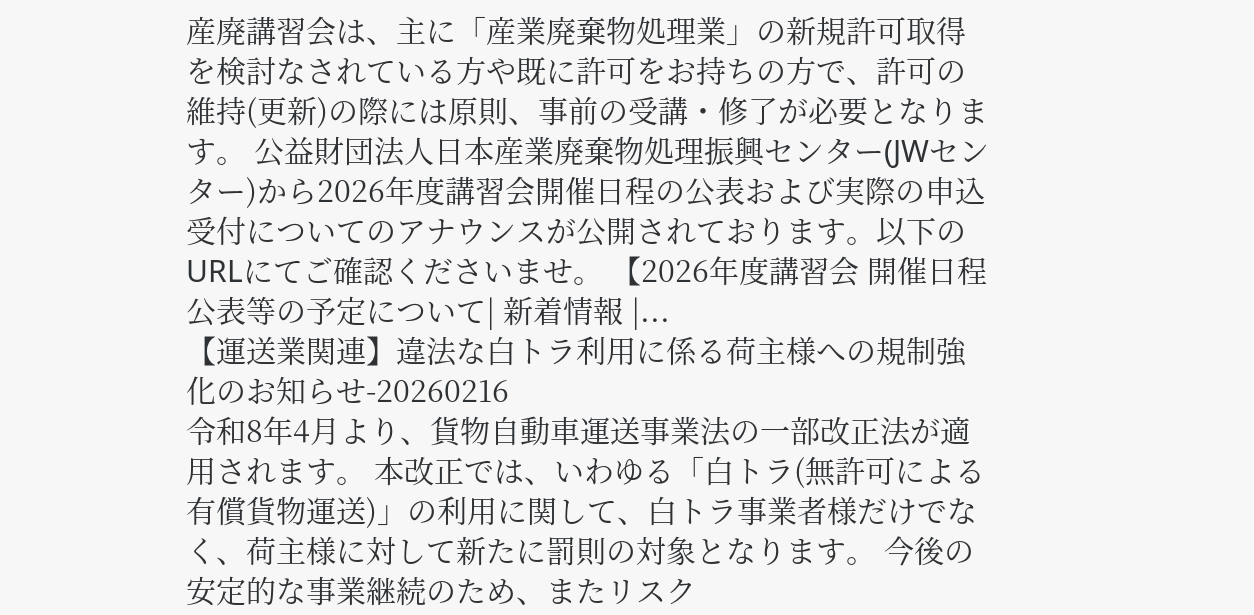産廃講習会は、主に「産業廃棄物処理業」の新規許可取得を検討なされている方や既に許可をお持ちの方で、許可の維持(更新)の際には原則、事前の受講・修了が必要となります。 公益財団法人日本産業廃棄物処理振興センター(JWセンター)から2026年度講習会開催日程の公表および実際の申込受付についてのアナウンスが公開されております。以下のURLにてご確認くださいませ。 【2026年度講習会 開催日程公表等の予定について| 新着情報 |...
【運送業関連】違法な白トラ利用に係る荷主様への規制強化のお知らせ-20260216
令和8年4月より、貨物自動車運送事業法の一部改正法が適用されます。 本改正では、いわゆる「白トラ(無許可による有償貨物運送)」の利用に関して、白トラ事業者様だけでなく、荷主様に対して新たに罰則の対象となります。 今後の安定的な事業継続のため、またリスク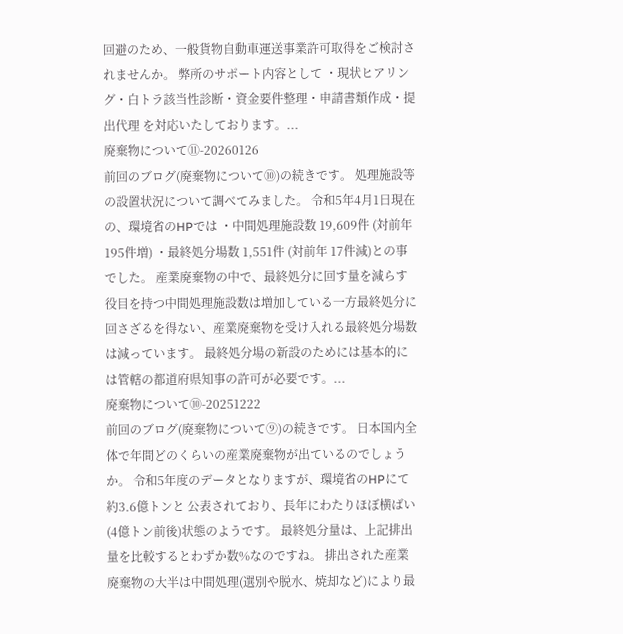回避のため、一般貨物自動車運送事業許可取得をご検討されませんか。 弊所のサポート内容として ・現状ヒアリング・白トラ該当性診断・資金要件整理・申請書類作成・提出代理 を対応いたしております。...
廃棄物について⑪-20260126
前回のブログ(廃棄物について⑩)の続きです。 処理施設等の設置状況について調べてみました。 令和5年4月1日現在の、環境省のHPでは ・中間処理施設数 19,609件 (対前年 195件増) ・最終処分場数 1,551件 (対前年 17件減)との事でした。 産業廃棄物の中で、最終処分に回す量を減らす役目を持つ中間処理施設数は増加している一方最終処分に回さざるを得ない、産業廃棄物を受け入れる最終処分場数は減っています。 最終処分場の新設のためには基本的には管轄の都道府県知事の許可が必要です。...
廃棄物について⑩-20251222
前回のブログ(廃棄物について⑨)の続きです。 日本国内全体で年間どのくらいの産業廃棄物が出ているのでしょうか。 令和5年度のデータとなりますが、環境省のHPにて約3.6億トンと 公表されており、長年にわたりほぼ横ばい(4億トン前後)状態のようです。 最終処分量は、上記排出量を比較するとわずか数%なのですね。 排出された産業廃棄物の大半は中間処理(選別や脱水、焼却など)により最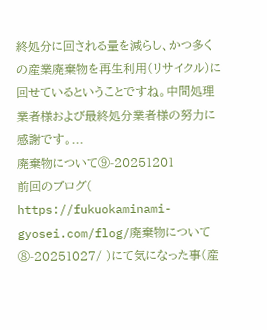終処分に回される量を減らし、かつ多くの産業廃棄物を再生利用(リサイクル)に回せているということですね。中間処理業者様および最終処分業者様の努力に感謝です。...
廃棄物について⑨-20251201
前回のブログ( https://fukuokaminami-gyosei.com/flog/廃棄物について⑧-20251027/ )にて気になった事(産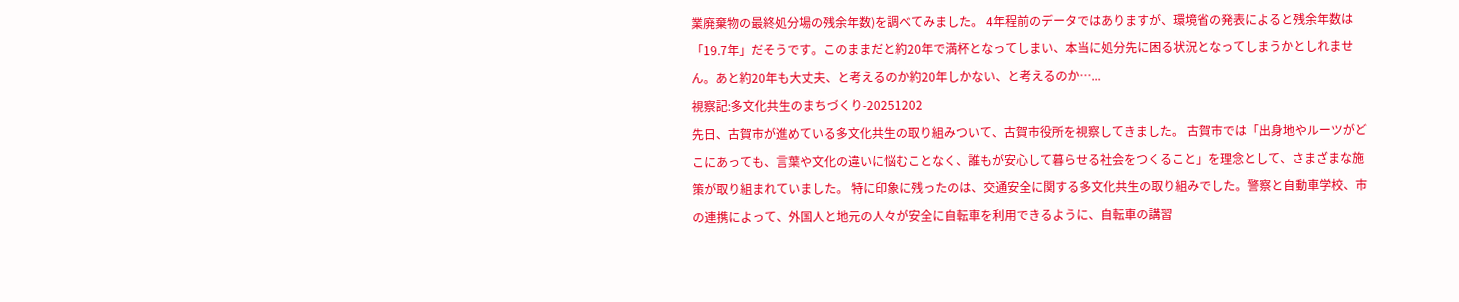業廃棄物の最終処分場の残余年数)を調べてみました。 4年程前のデータではありますが、環境省の発表によると残余年数は「19.7年」だそうです。このままだと約20年で満杯となってしまい、本当に処分先に困る状況となってしまうかとしれません。あと約20年も大丈夫、と考えるのか約20年しかない、と考えるのか…...
視察記:多文化共生のまちづくり-20251202
先日、古賀市が進めている多文化共生の取り組みついて、古賀市役所を視察してきました。 古賀市では「出身地やルーツがどこにあっても、言葉や文化の違いに悩むことなく、誰もが安心して暮らせる社会をつくること」を理念として、さまざまな施策が取り組まれていました。 特に印象に残ったのは、交通安全に関する多文化共生の取り組みでした。警察と自動車学校、市の連携によって、外国人と地元の人々が安全に自転車を利用できるように、自転車の講習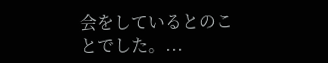会をしているとのことでした。...